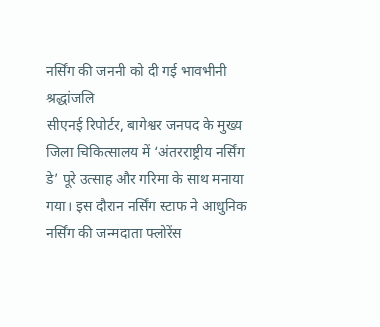नर्सिंग की जननी को दी गई भावभीनी श्रद्धांजलि
सीएनई रिपोर्टर, बागेश्वर जनपद के मुख्य जिला चिकित्सालय में ‘अंतरराष्ट्रीय नर्सिंग डे’ पूरे उत्साह और गरिमा के साथ मनाया गया। इस दौरान नर्सिंग स्टाफ ने आधुनिक नर्सिंग की जन्मदाता फ्लोरेंस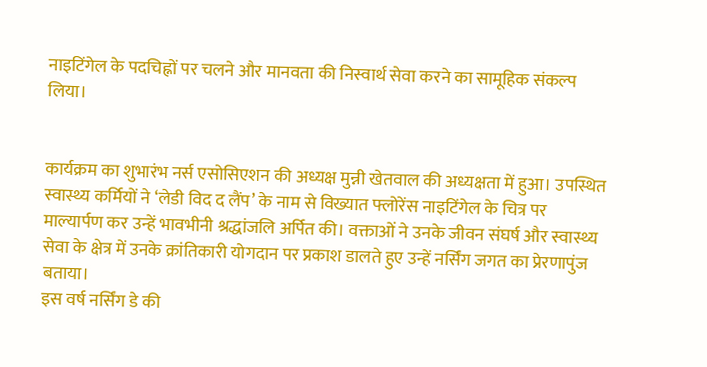नाइटिंगेल के पदचिह्नों पर चलने और मानवता की निस्वार्थ सेवा करने का सामूहिक संकल्प लिया।


कार्यक्रम का शुभारंभ नर्स एसोसिएशन की अध्यक्ष मुन्नी खेतवाल की अध्यक्षता में हुआ। उपस्थित स्वास्थ्य कर्मियों ने ‘लेडी विद द लैंप’ के नाम से विख्यात फ्लोरेंस नाइटिंगेल के चित्र पर माल्यार्पण कर उन्हें भावभीनी श्रद्धांजलि अर्पित की। वक्ताओं ने उनके जीवन संघर्ष और स्वास्थ्य सेवा के क्षेत्र में उनके क्रांतिकारी योगदान पर प्रकाश डालते हुए उन्हें नर्सिंग जगत का प्रेरणापुंज बताया।
इस वर्ष नर्सिंग डे की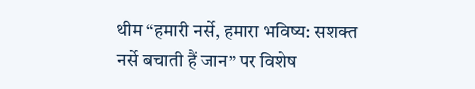थीम “हमारी नर्से, हमारा भविष्य: सशक्त नर्से बचाती हैं जान” पर विशेष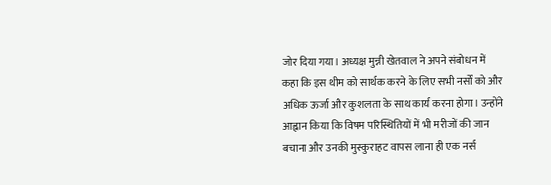जोर दिया गया। अध्यक्ष मुन्नी खेतवाल ने अपने संबोधन में कहा कि इस थीम को सार्थक करने के लिए सभी नर्सों को और अधिक ऊर्जा और कुशलता के साथ कार्य करना होगा। उन्होंने आह्वान किया कि विषम परिस्थितियों में भी मरीजों की जान बचाना और उनकी मुस्कुराहट वापस लाना ही एक नर्स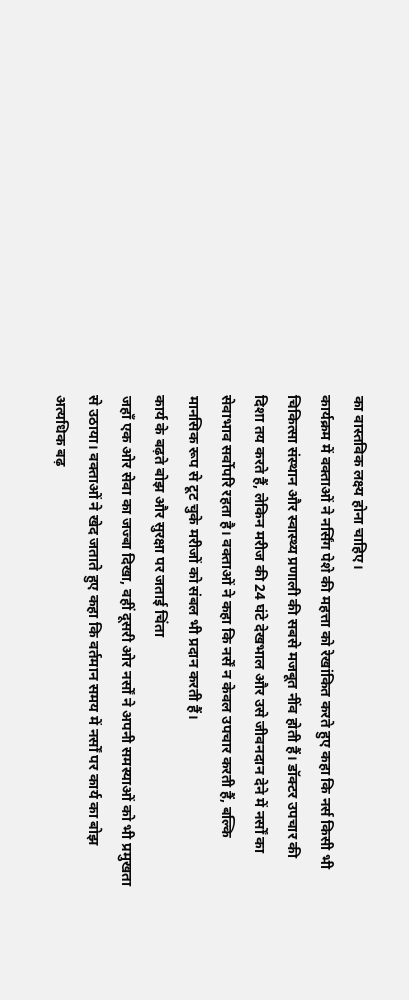का वास्तविक लक्ष्य होना चाहिए।
कार्यक्रम में वक्ताओं ने नर्सिंग पेशे की महत्ता को रेखांकित करते हुए कहा कि नर्स किसी भी चिकित्सा संस्थान और स्वास्थ्य प्रणाली की सबसे मजबूत नींव होती हैं। डॉक्टर उपचार की दिशा तय करते हैं, लेकिन मरीज की 24 घंटे देखभाल और उसे जीवनदान देने में नर्सों का सेवाभाव सर्वोपरि रहता है। वक्ताओं ने कहा कि नर्सें न केवल उपचार करती हैं, बल्कि मानसिक रूप से टूट चुके मरीजों को संबल भी प्रदान करती हैं।
कार्य के बढ़ते बोझ और सुरक्षा पर जताई चिंता
जहाँ एक ओर सेवा का जज्बा दिखा, वहीं दूसरी ओर नर्सों ने अपनी समस्याओं को भी प्रमुखता से उठाया। वक्ताओं ने खेद जताते हुए कहा कि वर्तमान समय में नर्सों पर कार्य का बोझ अत्यधिक बढ़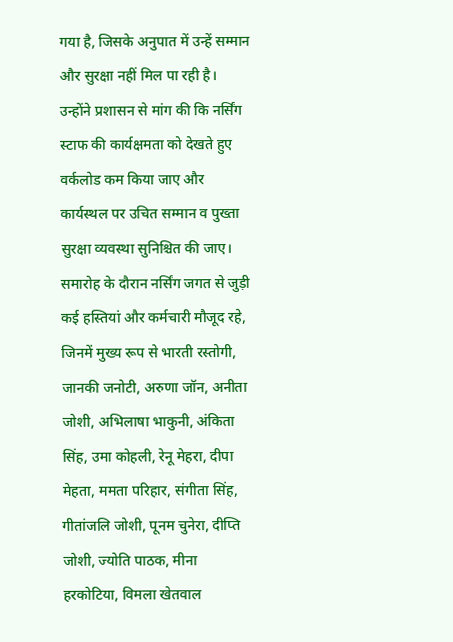गया है, जिसके अनुपात में उन्हें सम्मान और सुरक्षा नहीं मिल पा रही है। उन्होंने प्रशासन से मांग की कि नर्सिंग स्टाफ की कार्यक्षमता को देखते हुए वर्कलोड कम किया जाए और कार्यस्थल पर उचित सम्मान व पुख्ता सुरक्षा व्यवस्था सुनिश्चित की जाए।
समारोह के दौरान नर्सिंग जगत से जुड़ी कई हस्तियां और कर्मचारी मौजूद रहे, जिनमें मुख्य रूप से भारती रस्तोगी, जानकी जनोटी, अरुणा जॉन, अनीता जोशी, अभिलाषा भाकुनी, अंकिता सिंह, उमा कोहली, रेनू मेहरा, दीपा मेहता, ममता परिहार, संगीता सिंह, गीतांजलि जोशी, पूनम चुनेरा, दीप्ति जोशी, ज्योति पाठक, मीना हरकोटिया, विमला खेतवाल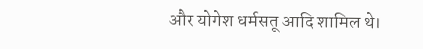और योगेश धर्मसतू आदि शामिल थे।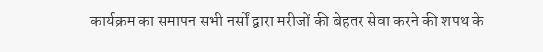कार्यक्रम का समापन सभी नर्सों द्वारा मरीजों की बेहतर सेवा करने की शपथ के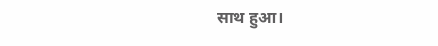साथ हुआ।